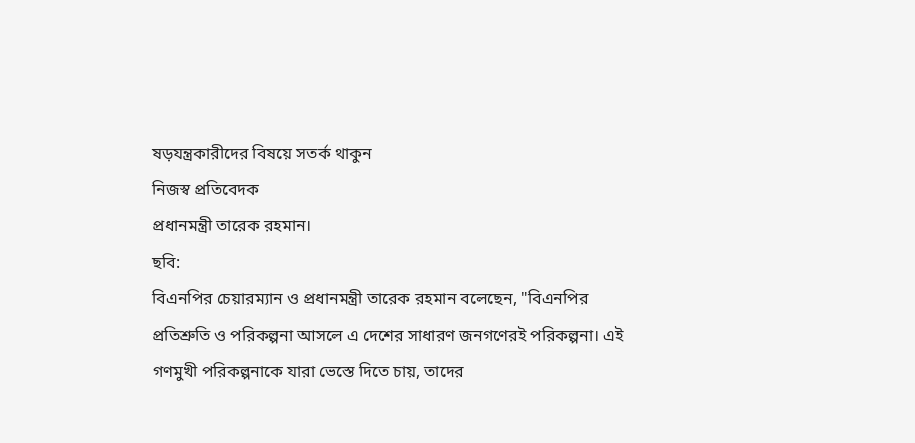ষড়যন্ত্রকারীদের বিষয়ে সতর্ক থাকুন
নিজস্ব প্রতিবেদক
প্রধানমন্ত্রী তারেক রহমান।
ছবি:
বিএনপির চেয়ারম্যান ও প্রধানমন্ত্রী তারেক রহমান বলেছেন, "বিএনপির প্রতিশ্রুতি ও পরিকল্পনা আসলে এ দেশের সাধারণ জনগণেরই পরিকল্পনা। এই গণমুখী পরিকল্পনাকে যারা ভেস্তে দিতে চায়, তাদের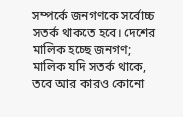সম্পর্কে জনগণকে সর্বোচ্চ সতর্ক থাকতে হবে। দেশের মালিক হচ্ছে জনগণ; মালিক যদি সতর্ক থাকে, তবে আর কারও কোনো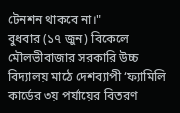টেনশন থাকবে না।"
বুধবার (১৭ জুন) বিকেলে মৌলভীবাজার সরকারি উচ্চ বিদ্যালয় মাঠে দেশব্যাপী ‘ফ্যামিলি কার্ডের ৩য় পর্যায়ের বিতরণ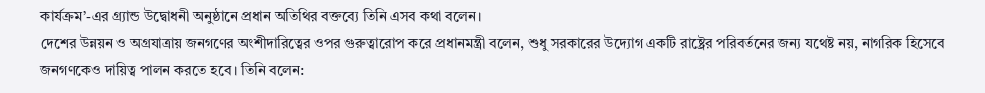কার্যক্রম’-এর গ্র্যান্ড উদ্বোধনী অনুষ্ঠানে প্রধান অতিথির বক্তব্যে তিনি এসব কথা বলেন।
দেশের উন্নয়ন ও অগ্রযাত্রায় জনগণের অংশীদারিত্বের ওপর গুরুত্বারোপ করে প্রধানমন্ত্রী বলেন, শুধু সরকারের উদ্যোগ একটি রাষ্ট্রের পরিবর্তনের জন্য যথেষ্ট নয়, নাগরিক হিসেবে জনগণকেও দায়িত্ব পালন করতে হবে। তিনি বলেন: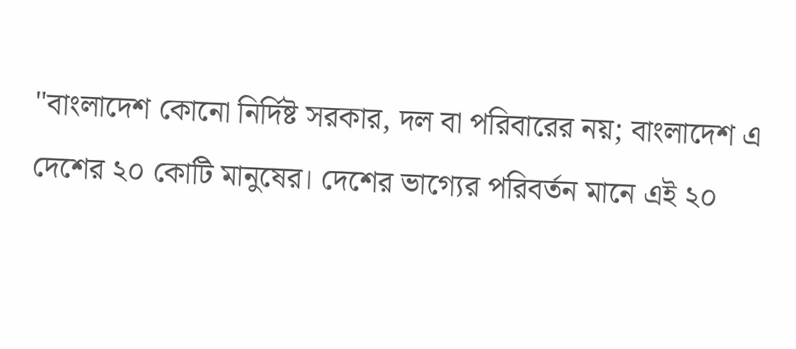"বাংলাদেশ কোনো নির্দিষ্ট সরকার, দল বা পরিবারের নয়; বাংলাদেশ এ দেশের ২০ কোটি মানুষের। দেশের ভাগ্যের পরিবর্তন মানে এই ২০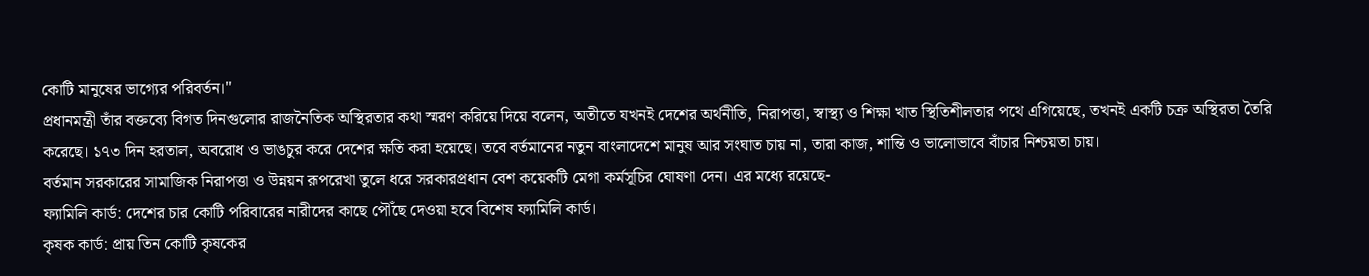কোটি মানুষের ভাগ্যের পরিবর্তন।"
প্রধানমন্ত্রী তাঁর বক্তব্যে বিগত দিনগুলোর রাজনৈতিক অস্থিরতার কথা স্মরণ করিয়ে দিয়ে বলেন, অতীতে যখনই দেশের অর্থনীতি, নিরাপত্তা, স্বাস্থ্য ও শিক্ষা খাত স্থিতিশীলতার পথে এগিয়েছে, তখনই একটি চক্র অস্থিরতা তৈরি করেছে। ১৭৩ দিন হরতাল, অবরোধ ও ভাঙচুর করে দেশের ক্ষতি করা হয়েছে। তবে বর্তমানের নতুন বাংলাদেশে মানুষ আর সংঘাত চায় না, তারা কাজ, শান্তি ও ভালোভাবে বাঁচার নিশ্চয়তা চায়।
বর্তমান সরকারের সামাজিক নিরাপত্তা ও উন্নয়ন রূপরেখা তুলে ধরে সরকারপ্রধান বেশ কয়েকটি মেগা কর্মসূচির ঘোষণা দেন। এর মধ্যে রয়েছে-
ফ্যামিলি কার্ড: দেশের চার কোটি পরিবারের নারীদের কাছে পৌঁছে দেওয়া হবে বিশেষ ফ্যামিলি কার্ড।
কৃষক কার্ড: প্রায় তিন কোটি কৃষকের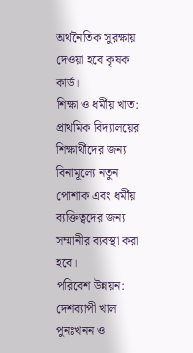অর্থনৈতিক সুরক্ষায় দেওয়া হবে কৃষক কার্ড।
শিক্ষা ও ধর্মীয় খাত: প্রাথমিক বিদ্যালয়ের শিক্ষার্থীদের জন্য বিনামূল্যে নতুন পোশাক এবং ধর্মীয় ব্যক্তিত্বদের জন্য সম্মানীর ব্যবস্থা করা হবে।
পরিবেশ উন্নয়ন: দেশব্যাপী খাল পুনঃখনন ও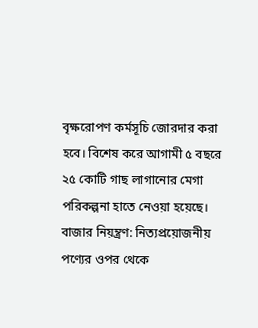বৃক্ষরোপণ কর্মসূচি জোরদার করা হবে। বিশেষ করে আগামী ৫ বছরে ২৫ কোটি গাছ লাগানোর মেগা পরিকল্পনা হাতে নেওয়া হয়েছে।
বাজার নিয়ন্ত্রণ: নিত্যপ্রয়োজনীয় পণ্যের ওপর থেকে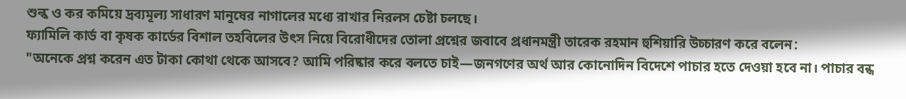শুল্ক ও কর কমিয়ে দ্রব্যমূল্য সাধারণ মানুষের নাগালের মধ্যে রাখার নিরলস চেষ্টা চলছে।
ফ্যামিলি কার্ড বা কৃষক কার্ডের বিশাল তহবিলের উৎস নিয়ে বিরোধীদের তোলা প্রশ্নের জবাবে প্রধানমন্ত্রী তারেক রহমান হুশিয়ারি উচ্চারণ করে বলেন:
"অনেকে প্রশ্ন করেন এত টাকা কোথা থেকে আসবে? আমি পরিষ্কার করে বলতে চাই—জনগণের অর্থ আর কোনোদিন বিদেশে পাচার হতে দেওয়া হবে না। পাচার বন্ধ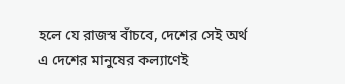হলে যে রাজস্ব বাঁচবে, দেশের সেই অর্থ এ দেশের মানুষের কল্যাণেই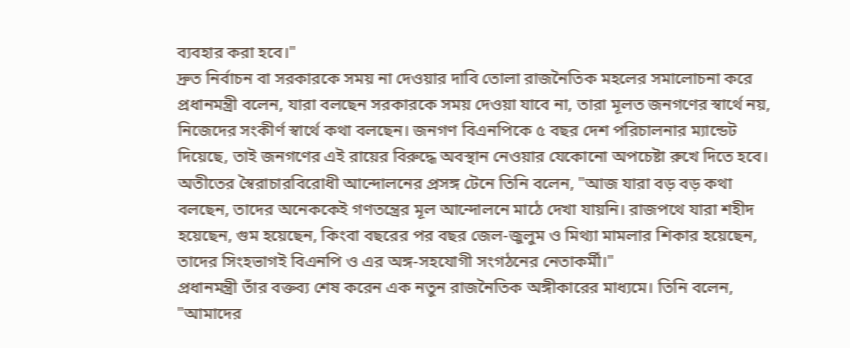ব্যবহার করা হবে।"
দ্রুত নির্বাচন বা সরকারকে সময় না দেওয়ার দাবি তোলা রাজনৈতিক মহলের সমালোচনা করে প্রধানমন্ত্রী বলেন, যারা বলছেন সরকারকে সময় দেওয়া যাবে না, তারা মূলত জনগণের স্বার্থে নয়, নিজেদের সংকীর্ণ স্বার্থে কথা বলছেন। জনগণ বিএনপিকে ৫ বছর দেশ পরিচালনার ম্যান্ডেট দিয়েছে, তাই জনগণের এই রায়ের বিরুদ্ধে অবস্থান নেওয়ার যেকোনো অপচেষ্টা রুখে দিতে হবে।
অতীতের স্বৈরাচারবিরোধী আন্দোলনের প্রসঙ্গ টেনে তিনি বলেন, "আজ যারা বড় বড় কথা বলছেন, তাদের অনেককেই গণতন্ত্রের মূল আন্দোলনে মাঠে দেখা যায়নি। রাজপথে যারা শহীদ হয়েছেন, গুম হয়েছেন, কিংবা বছরের পর বছর জেল-জুলুম ও মিথ্যা মামলার শিকার হয়েছেন, তাদের সিংহভাগই বিএনপি ও এর অঙ্গ-সহযোগী সংগঠনের নেতাকর্মী।"
প্রধানমন্ত্রী তাঁর বক্তব্য শেষ করেন এক নতুন রাজনৈতিক অঙ্গীকারের মাধ্যমে। তিনি বলেন, "আমাদের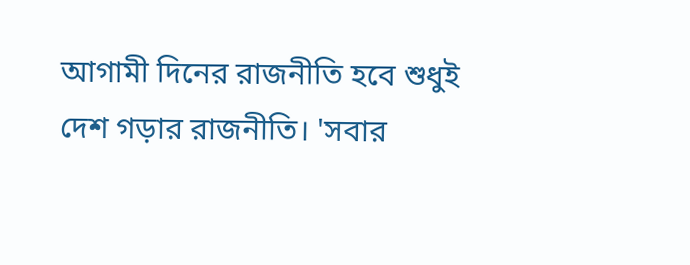আগামী দিনের রাজনীতি হবে শুধুই দেশ গড়ার রাজনীতি। 'সবার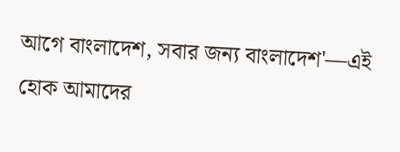আগে বাংলাদেশ, সবার জন্য বাংলাদেশ'—এই হোক আমাদের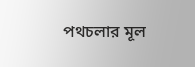পথচলার মূল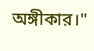অঙ্গীকার।"